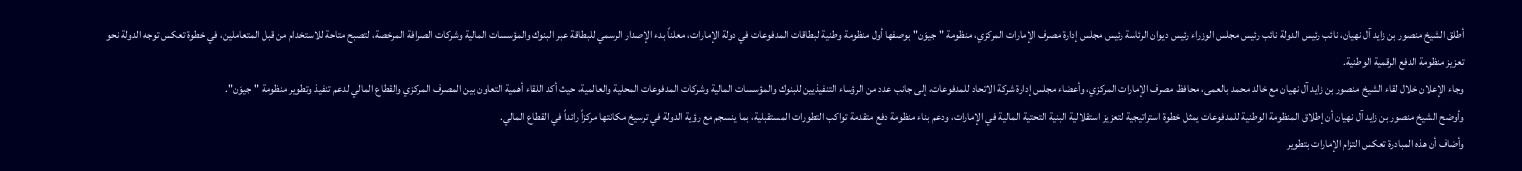أطلق الشيخ منصور بن زايد آل نهيان، نائب رئيس الدولة نائب رئيس مجلس الوزراء رئيس ديوان الرئاسة رئيس مجلس إدارة مصرف الإمارات المركزي، منظومة "جيوَن" بوصفها أول منظومة وطنية لبطاقات المدفوعات في دولة الإمارات، معلناً بدء الإصدار الرسمي للبطاقة عبر البنوك والمؤسسات المالية وشركات الصرافة المرخصة، لتصبح متاحة للاستخدام من قبل المتعاملين، في خطوة تعكس توجه الدولة نحو تعزيز منظومة الدفع الرقمية الوطنية.
وجاء الإعلان خلال لقاء الشيخ منصور بن زايد آل نهيان مع خالد محمد بالعمى، محافظ مصرف الإمارات المركزي، وأعضاء مجلس إدارة شركة الاتحاد للمدفوعات، إلى جانب عدد من الرؤساء التنفيذيين للبنوك والمؤسسات المالية وشركات المدفوعات المحلية والعالمية، حيث أكد اللقاء أهمية التعاون بين المصرف المركزي والقطاع المالي لدعم تنفيذ وتطوير منظومة "جيوَن".
وأوضح الشيخ منصور بن زايد آل نهيان أن إطلاق المنظومة الوطنية للمدفوعات يمثل خطوة استراتيجية لتعزيز استقلالية البنية التحتية المالية في الإمارات، ودعم بناء منظومة دفع متقدمة تواكب التطورات المستقبلية، بما ينسجم مع رؤية الدولة في ترسيخ مكانتها مركزاً رائداً في القطاع المالي.
وأضاف أن هذه المبادرة تعكس التزام الإمارات بتطوير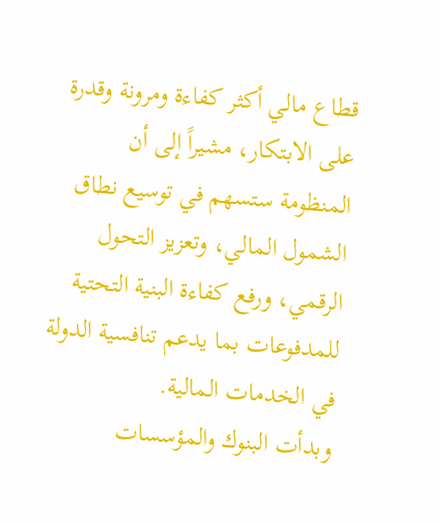قطاع مالي أكثر كفاءة ومرونة وقدرة على الابتكار، مشيراً إلى أن المنظومة ستسهم في توسيع نطاق الشمول المالي، وتعزيز التحول الرقمي، ورفع كفاءة البنية التحتية للمدفوعات بما يدعم تنافسية الدولة في الخدمات المالية.
وبدأت البنوك والمؤسسات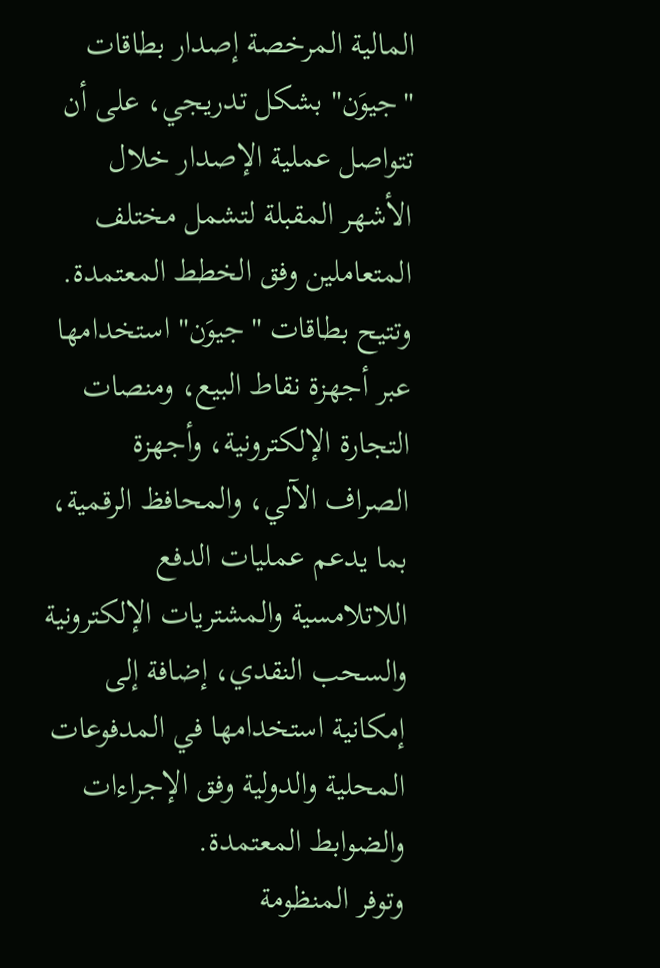المالية المرخصة إصدار بطاقات "جيوَن" بشكل تدريجي، على أن تتواصل عملية الإصدار خلال الأشهر المقبلة لتشمل مختلف المتعاملين وفق الخطط المعتمدة.
وتتيح بطاقات "جيوَن" استخدامها عبر أجهزة نقاط البيع، ومنصات التجارة الإلكترونية، وأجهزة الصراف الآلي، والمحافظ الرقمية، بما يدعم عمليات الدفع اللاتلامسية والمشتريات الإلكترونية والسحب النقدي، إضافة إلى إمكانية استخدامها في المدفوعات المحلية والدولية وفق الإجراءات والضوابط المعتمدة.
وتوفر المنظومة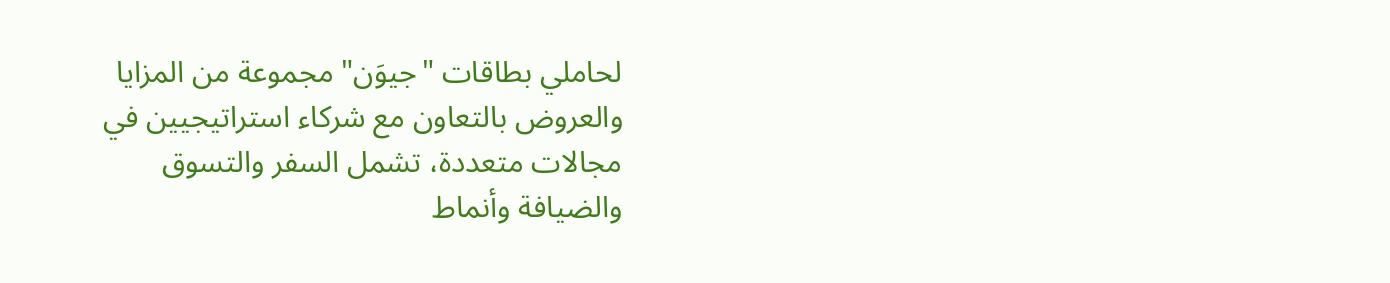لحاملي بطاقات "جيوَن" مجموعة من المزايا والعروض بالتعاون مع شركاء استراتيجيين في مجالات متعددة، تشمل السفر والتسوق والضيافة وأنماط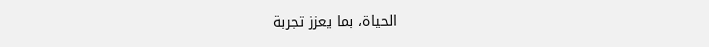الحياة، بما يعزز تجربة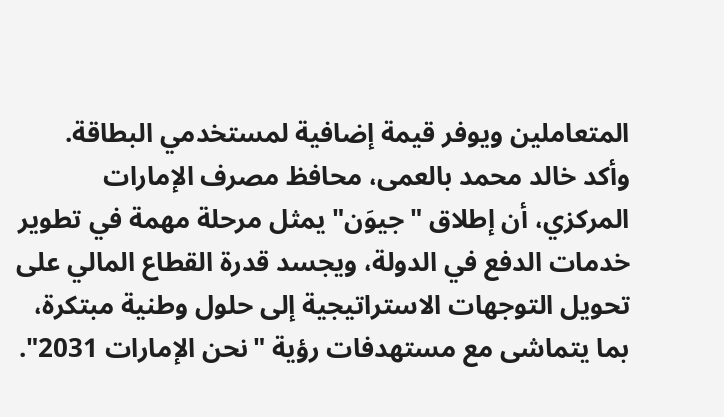المتعاملين ويوفر قيمة إضافية لمستخدمي البطاقة.
وأكد خالد محمد بالعمى، محافظ مصرف الإمارات المركزي، أن إطلاق "جيوَن" يمثل مرحلة مهمة في تطوير خدمات الدفع في الدولة، ويجسد قدرة القطاع المالي على تحويل التوجهات الاستراتيجية إلى حلول وطنية مبتكرة، بما يتماشى مع مستهدفات رؤية "نحن الإمارات 2031".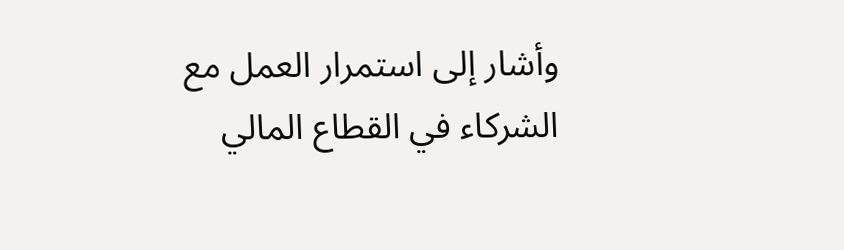وأشار إلى استمرار العمل مع الشركاء في القطاع المالي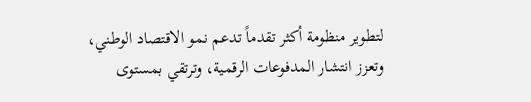لتطوير منظومة أكثر تقدماً تدعم نمو الاقتصاد الوطني، وتعزز انتشار المدفوعات الرقمية، وترتقي بمستوى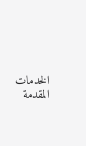الخدمات المقدمة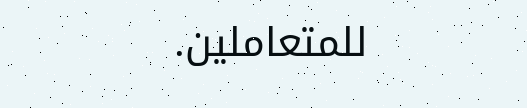للمتعاملين.